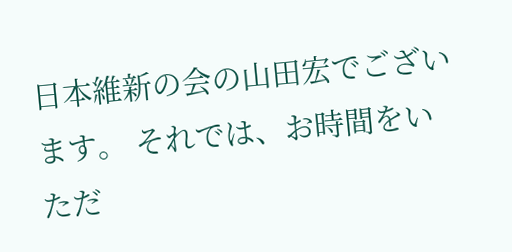日本維新の会の山田宏でございます。 それでは、お時間をいただ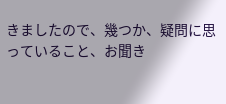きましたので、幾つか、疑問に思っていること、お聞き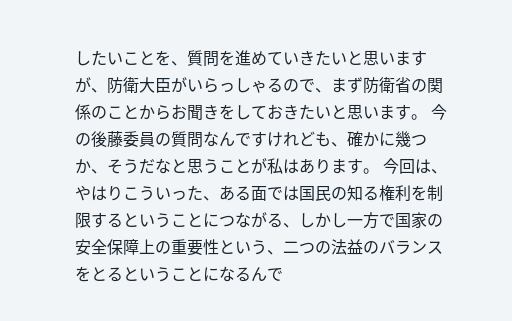したいことを、質問を進めていきたいと思いますが、防衛大臣がいらっしゃるので、まず防衛省の関係のことからお聞きをしておきたいと思います。 今の後藤委員の質問なんですけれども、確かに幾つか、そうだなと思うことが私はあります。 今回は、やはりこういった、ある面では国民の知る権利を制限するということにつながる、しかし一方で国家の安全保障上の重要性という、二つの法益のバランスをとるということになるんで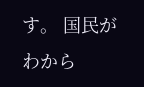す。 国民がわから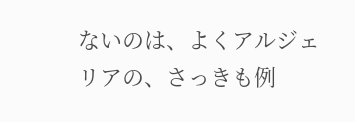ないのは、よくアルジェリアの、さっきも例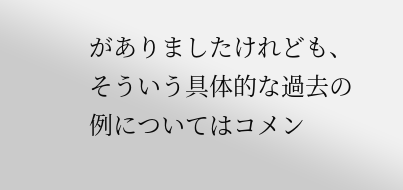がありましたけれども、そういう具体的な過去の例についてはコメン